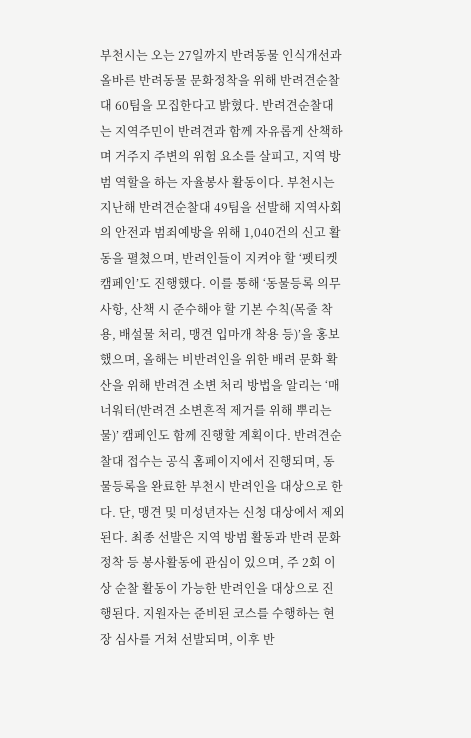부천시는 오는 27일까지 반려동물 인식개선과 올바른 반려동물 문화정착을 위해 반려견순찰대 60팀을 모집한다고 밝혔다. 반려견순찰대는 지역주민이 반려견과 함께 자유롭게 산책하며 거주지 주변의 위험 요소를 살피고, 지역 방범 역할을 하는 자율봉사 활동이다. 부천시는 지난해 반려견순찰대 49팀을 선발해 지역사회의 안전과 범죄예방을 위해 1,040건의 신고 활동을 펼쳤으며, 반려인들이 지켜야 할 ‘펫티켓 캠페인’도 진행했다. 이를 통해 ‘동물등록 의무사항, 산책 시 준수해야 할 기본 수칙(목줄 착용, 배설물 처리, 맹견 입마개 착용 등)’을 홍보했으며, 올해는 비반려인을 위한 배려 문화 확산을 위해 반려견 소변 처리 방법을 알리는 ‘매너워터(반려견 소변흔적 제거를 위해 뿌리는 물)’ 캠페인도 함께 진행할 계획이다. 반려견순찰대 접수는 공식 홈페이지에서 진행되며, 동물등록을 완료한 부천시 반려인을 대상으로 한다. 단, 맹견 및 미성년자는 신청 대상에서 제외된다. 최종 선발은 지역 방범 활동과 반려 문화 정착 등 봉사활동에 관심이 있으며, 주 2회 이상 순찰 활동이 가능한 반려인을 대상으로 진행된다. 지원자는 준비된 코스를 수행하는 현장 심사를 거쳐 선발되며, 이후 반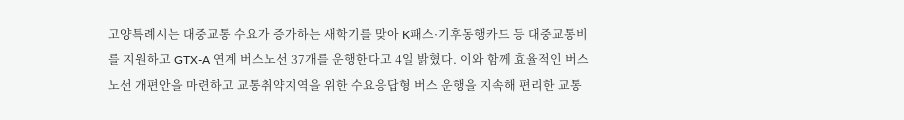고양특례시는 대중교통 수요가 증가하는 새학기를 맞아 K패스·기후동행카드 등 대중교통비를 지원하고 GTX-A 연계 버스노선 37개를 운행한다고 4일 밝혔다. 이와 함께 효율적인 버스노선 개편안을 마련하고 교통취약지역을 위한 수요응답형 버스 운행을 지속해 편리한 교통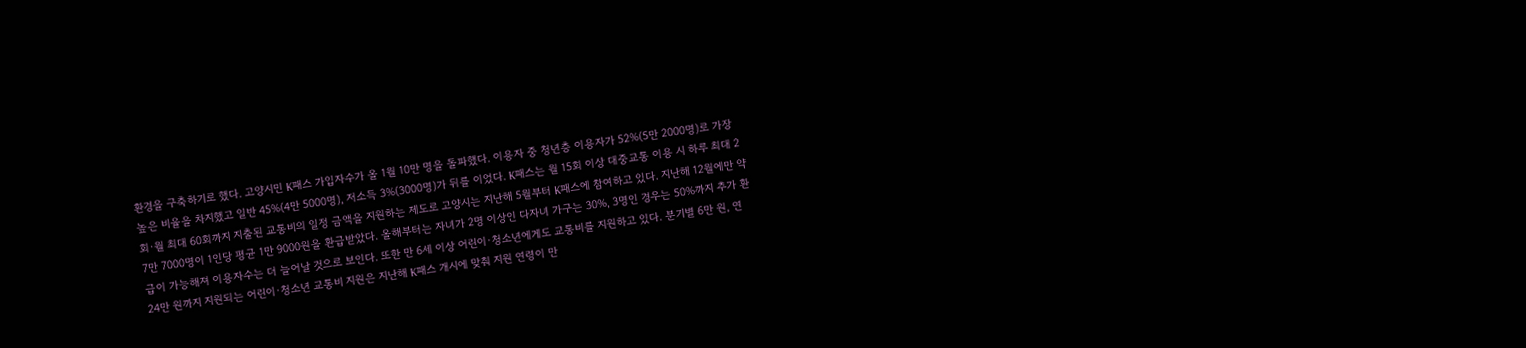환경을 구축하기로 했다. 고양시민 K패스 가입자수가 올 1월 10만 명을 돌파했다. 이용자 중 청년층 이용자가 52%(5만 2000명)로 가장 높은 비율을 차지했고 일반 45%(4만 5000명), 저소득 3%(3000명)가 뒤를 이었다. K패스는 월 15회 이상 대중교통 이용 시 하루 최대 2회·월 최대 60회까지 지출된 교통비의 일정 금액을 지원하는 제도로 고양시는 지난해 5월부터 K패스에 참여하고 있다. 지난해 12월에만 약 7만 7000명이 1인당 평균 1만 9000원을 환급받았다. 올해부터는 자녀가 2명 이상인 다자녀 가구는 30%, 3명인 경우는 50%까지 추가 환급이 가능해져 이용자수는 더 늘어날 것으로 보인다. 또한 만 6세 이상 어린이·청소년에게도 교통비를 지원하고 있다. 분기별 6만 원, 연 24만 원까지 지원되는 어린이·청소년 교통비 지원은 지난해 K패스 개시에 맞춰 지원 연령이 만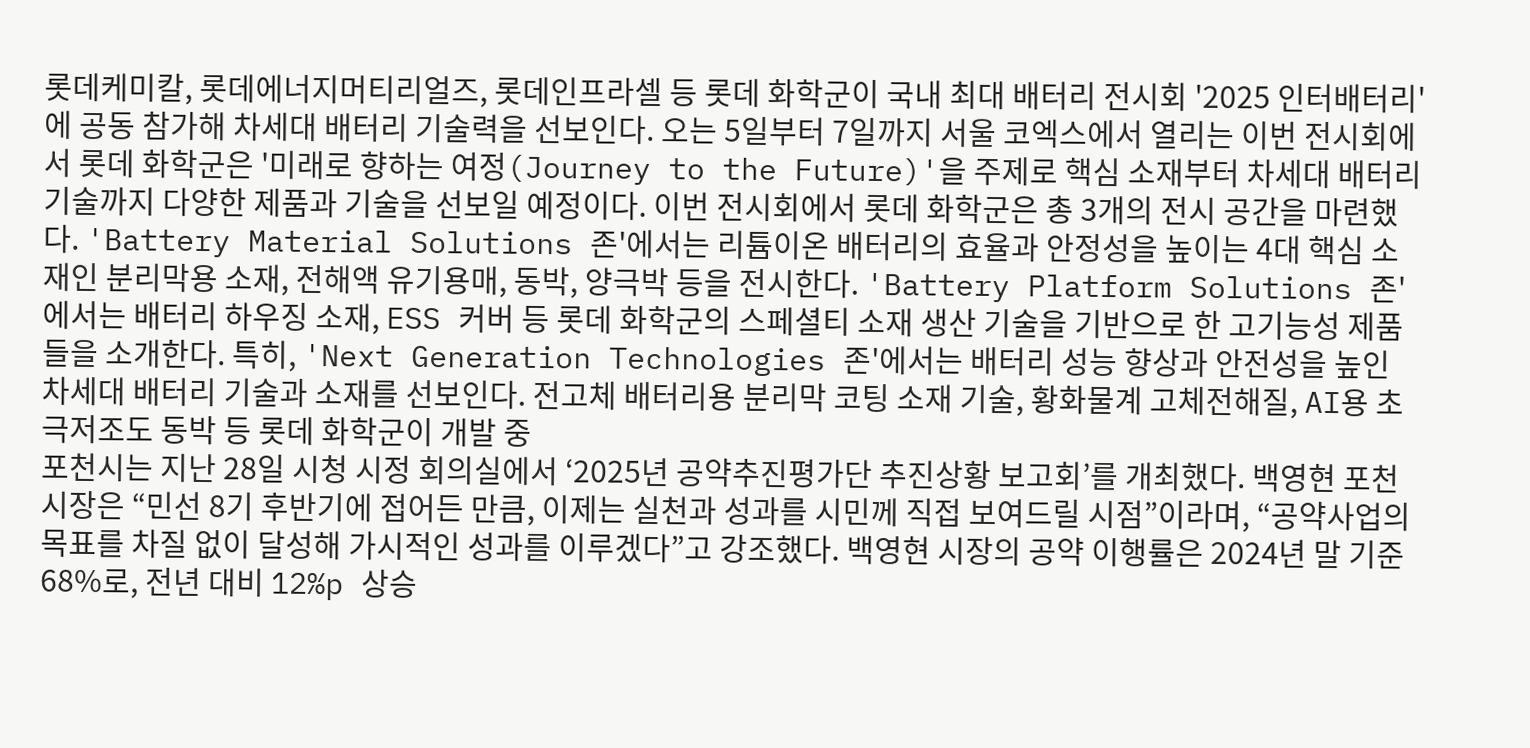롯데케미칼, 롯데에너지머티리얼즈, 롯데인프라셀 등 롯데 화학군이 국내 최대 배터리 전시회 '2025 인터배터리'에 공동 참가해 차세대 배터리 기술력을 선보인다. 오는 5일부터 7일까지 서울 코엑스에서 열리는 이번 전시회에서 롯데 화학군은 '미래로 향하는 여정(Journey to the Future)'을 주제로 핵심 소재부터 차세대 배터리 기술까지 다양한 제품과 기술을 선보일 예정이다. 이번 전시회에서 롯데 화학군은 총 3개의 전시 공간을 마련했다. 'Battery Material Solutions 존'에서는 리튬이온 배터리의 효율과 안정성을 높이는 4대 핵심 소재인 분리막용 소재, 전해액 유기용매, 동박, 양극박 등을 전시한다. 'Battery Platform Solutions 존'에서는 배터리 하우징 소재, ESS 커버 등 롯데 화학군의 스페셜티 소재 생산 기술을 기반으로 한 고기능성 제품들을 소개한다. 특히, 'Next Generation Technologies 존'에서는 배터리 성능 향상과 안전성을 높인 차세대 배터리 기술과 소재를 선보인다. 전고체 배터리용 분리막 코팅 소재 기술, 황화물계 고체전해질, AI용 초극저조도 동박 등 롯데 화학군이 개발 중
포천시는 지난 28일 시청 시정 회의실에서 ‘2025년 공약추진평가단 추진상황 보고회’를 개최했다. 백영현 포천시장은 “민선 8기 후반기에 접어든 만큼, 이제는 실천과 성과를 시민께 직접 보여드릴 시점”이라며, “공약사업의 목표를 차질 없이 달성해 가시적인 성과를 이루겠다”고 강조했다. 백영현 시장의 공약 이행률은 2024년 말 기준 68%로, 전년 대비 12%p 상승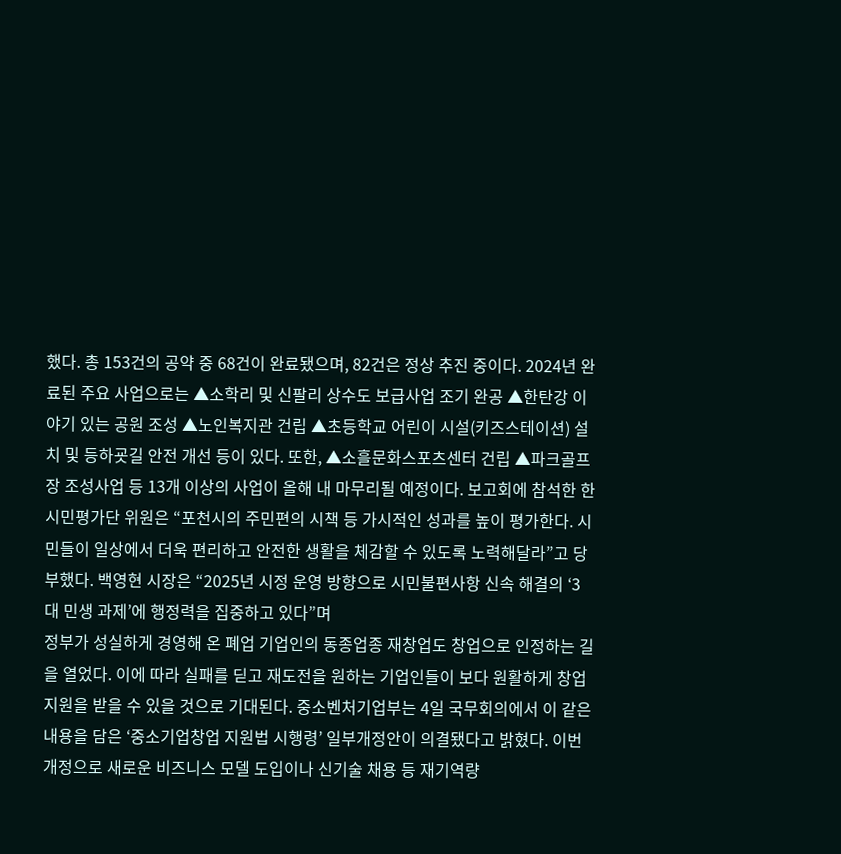했다. 총 153건의 공약 중 68건이 완료됐으며, 82건은 정상 추진 중이다. 2024년 완료된 주요 사업으로는 ▲소학리 및 신팔리 상수도 보급사업 조기 완공 ▲한탄강 이야기 있는 공원 조성 ▲노인복지관 건립 ▲초등학교 어린이 시설(키즈스테이션) 설치 및 등하굣길 안전 개선 등이 있다. 또한, ▲소흘문화스포츠센터 건립 ▲파크골프장 조성사업 등 13개 이상의 사업이 올해 내 마무리될 예정이다. 보고회에 참석한 한 시민평가단 위원은 “포천시의 주민편의 시책 등 가시적인 성과를 높이 평가한다. 시민들이 일상에서 더욱 편리하고 안전한 생활을 체감할 수 있도록 노력해달라”고 당부했다. 백영현 시장은 “2025년 시정 운영 방향으로 시민불편사항 신속 해결의 ‘3대 민생 과제’에 행정력을 집중하고 있다”며
정부가 성실하게 경영해 온 폐업 기업인의 동종업종 재창업도 창업으로 인정하는 길을 열었다. 이에 따라 실패를 딛고 재도전을 원하는 기업인들이 보다 원활하게 창업 지원을 받을 수 있을 것으로 기대된다. 중소벤처기업부는 4일 국무회의에서 이 같은 내용을 담은 ‘중소기업창업 지원법 시행령’ 일부개정안이 의결됐다고 밝혔다. 이번 개정으로 새로운 비즈니스 모델 도입이나 신기술 채용 등 재기역량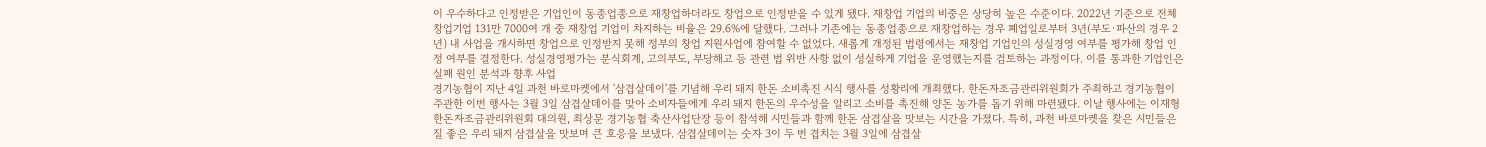이 우수하다고 인정받은 기업인이 동종업종으로 재창업하더라도 창업으로 인정받을 수 있게 됐다. 재창업 기업의 비중은 상당히 높은 수준이다. 2022년 기준으로 전체 창업기업 131만 7000여 개 중 재창업 기업이 차지하는 비율은 29.6%에 달했다. 그러나 기존에는 동종업종으로 재창업하는 경우 폐업일로부터 3년(부도·파산의 경우 2년) 내 사업을 개시하면 창업으로 인정받지 못해 정부의 창업 지원사업에 참여할 수 없었다. 새롭게 개정된 법령에서는 재창업 기업인의 성실경영 여부를 평가해 창업 인정 여부를 결정한다. 성실경영평가는 분식회계, 고의부도, 부당해고 등 관련 법 위반 사항 없이 성실하게 기업을 운영했는지를 검토하는 과정이다. 이를 통과한 기업인은 실패 원인 분석과 향후 사업
경기농협이 지난 4일 과천 바로마켓에서 '삼겹살데이'를 기념해 우리 돼지 한돈 소비촉진 시식 행사를 성황리에 개최했다. 한돈자조금관리위원회가 주최하고 경기농협이 주관한 이번 행사는 3월 3일 삼겹살데이를 맞아 소비자들에게 우리 돼지 한돈의 우수성을 알리고 소비를 촉진해 양돈 농가를 돕기 위해 마련됐다. 이날 행사에는 이재형 한돈자조금관리위원회 대의원, 최상문 경기농협 축산사업단장 등이 참석해 시민들과 함께 한돈 삼겹살을 맛보는 시간을 가졌다. 특히, 과천 바로마켓을 찾은 시민들은 질 좋은 우리 돼지 삼겹살을 맛보며 큰 호응을 보냈다. 삼겹살데이는 숫자 3이 두 번 겹치는 3월 3일에 삼겹살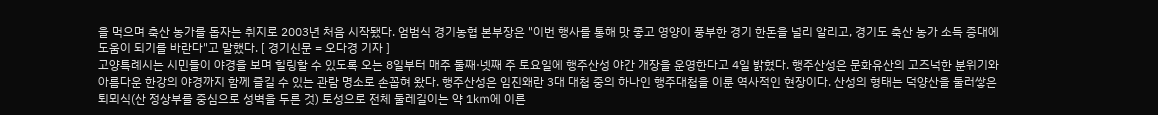을 먹으며 축산 농가를 돕자는 취지로 2003년 처음 시작됐다. 엄범식 경기농협 본부장은 "이번 행사를 통해 맛 좋고 영양이 풍부한 경기 한돈을 널리 알리고, 경기도 축산 농가 소득 증대에 도움이 되기를 바란다"고 말했다. [ 경기신문 = 오다경 기자 ]
고양특례시는 시민들이 야경을 보며 힐링할 수 있도록 오는 8일부터 매주 둘째·넷째 주 토요일에 행주산성 야간 개장을 운영한다고 4일 밝혔다. 행주산성은 문화유산의 고즈넉한 분위기와 아름다운 한강의 야경까지 함께 즐길 수 있는 관람 명소로 손꼽혀 왔다. 행주산성은 임진왜란 3대 대첩 중의 하나인 행주대첩을 이룬 역사적인 현장이다. 산성의 형태는 덕양산을 둘러쌓은 퇴뫼식(산 정상부를 중심으로 성벽을 두른 것) 토성으로 전체 둘레길이는 약 1㎞에 이른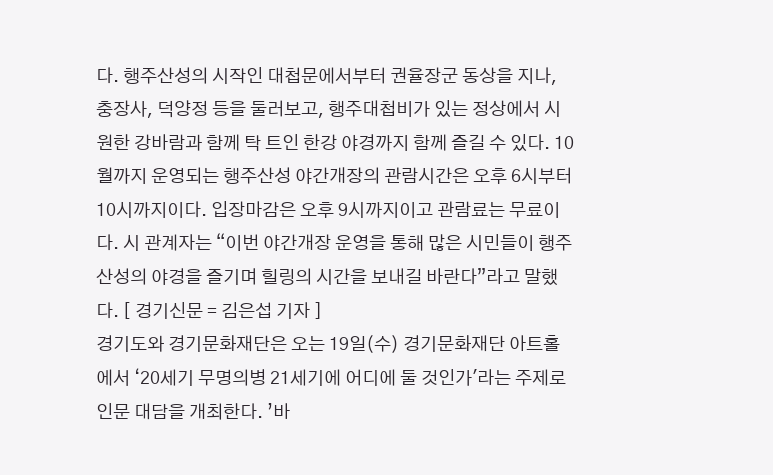다. 행주산성의 시작인 대첩문에서부터 권율장군 동상을 지나, 충장사, 덕양정 등을 둘러보고, 행주대첩비가 있는 정상에서 시원한 강바람과 함께 탁 트인 한강 야경까지 함께 즐길 수 있다. 10월까지 운영되는 행주산성 야간개장의 관람시간은 오후 6시부터 10시까지이다. 입장마감은 오후 9시까지이고 관람료는 무료이다. 시 관계자는 “이번 야간개장 운영을 통해 많은 시민들이 행주산성의 야경을 즐기며 힐링의 시간을 보내길 바란다”라고 말했다. [ 경기신문 = 김은섭 기자 ]
경기도와 경기문화재단은 오는 19일(수) 경기문화재단 아트홀에서 ‘20세기 무명의병 21세기에 어디에 둘 것인가'라는 주제로 인문 대담을 개최한다. ’바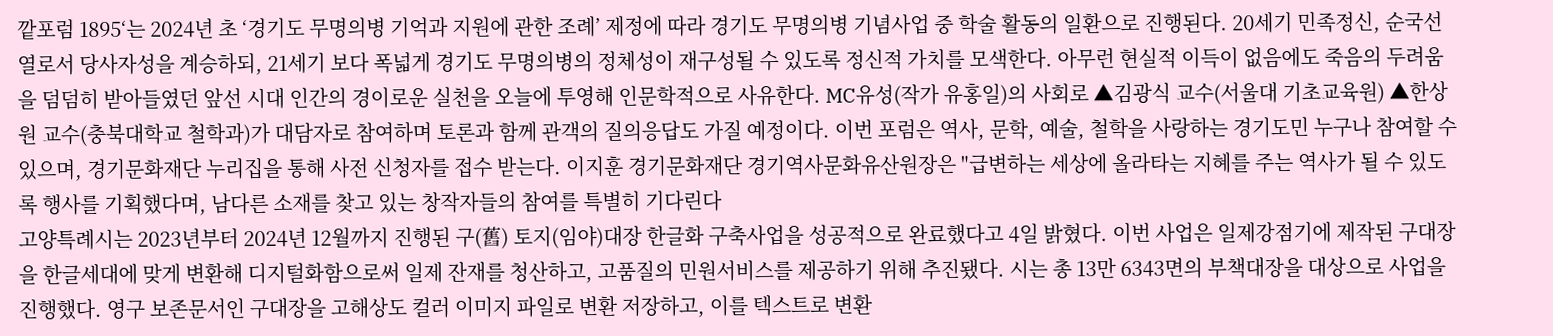깥포럼 1895‘는 2024년 초 ‘경기도 무명의병 기억과 지원에 관한 조례’ 제정에 따라 경기도 무명의병 기념사업 중 학술 활동의 일환으로 진행된다. 20세기 민족정신, 순국선열로서 당사자성을 계승하되, 21세기 보다 폭넓게 경기도 무명의병의 정체성이 재구성될 수 있도록 정신적 가치를 모색한다. 아무런 현실적 이득이 없음에도 죽음의 두려움을 덤덤히 받아들였던 앞선 시대 인간의 경이로운 실천을 오늘에 투영해 인문학적으로 사유한다. MC유성(작가 유홍일)의 사회로 ▲김광식 교수(서울대 기초교육원) ▲한상원 교수(충북대학교 철학과)가 대담자로 참여하며 토론과 함께 관객의 질의응답도 가질 예정이다. 이번 포럼은 역사, 문학, 예술, 철학을 사랑하는 경기도민 누구나 참여할 수 있으며, 경기문화재단 누리집을 통해 사전 신청자를 접수 받는다. 이지훈 경기문화재단 경기역사문화유산원장은 "급변하는 세상에 올라타는 지혜를 주는 역사가 될 수 있도록 행사를 기획했다며, 남다른 소재를 찾고 있는 창작자들의 참여를 특별히 기다린다
고양특례시는 2023년부터 2024년 12월까지 진행된 구(舊) 토지(임야)대장 한글화 구축사업을 성공적으로 완료했다고 4일 밝혔다. 이번 사업은 일제강점기에 제작된 구대장을 한글세대에 맞게 변환해 디지털화함으로써 일제 잔재를 청산하고, 고품질의 민원서비스를 제공하기 위해 추진됐다. 시는 총 13만 6343면의 부책대장을 대상으로 사업을 진행했다. 영구 보존문서인 구대장을 고해상도 컬러 이미지 파일로 변환 저장하고, 이를 텍스트로 변환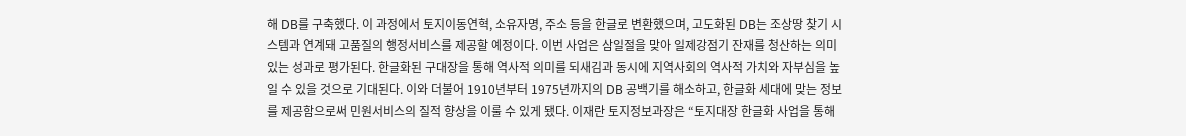해 DB를 구축했다. 이 과정에서 토지이동연혁, 소유자명, 주소 등을 한글로 변환했으며, 고도화된 DB는 조상땅 찾기 시스템과 연계돼 고품질의 행정서비스를 제공할 예정이다. 이번 사업은 삼일절을 맞아 일제강점기 잔재를 청산하는 의미 있는 성과로 평가된다. 한글화된 구대장을 통해 역사적 의미를 되새김과 동시에 지역사회의 역사적 가치와 자부심을 높일 수 있을 것으로 기대된다. 이와 더불어 1910년부터 1975년까지의 DB 공백기를 해소하고, 한글화 세대에 맞는 정보를 제공함으로써 민원서비스의 질적 향상을 이룰 수 있게 됐다. 이재란 토지정보과장은 “토지대장 한글화 사업을 통해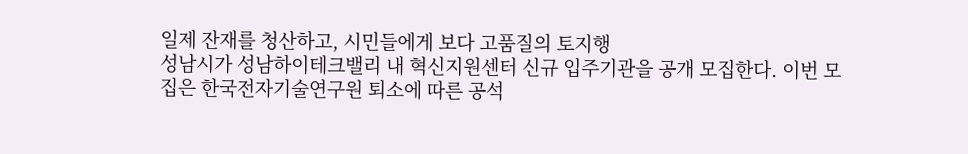일제 잔재를 청산하고, 시민들에게 보다 고품질의 토지행
성남시가 성남하이테크밸리 내 혁신지원센터 신규 입주기관을 공개 모집한다. 이번 모집은 한국전자기술연구원 퇴소에 따른 공석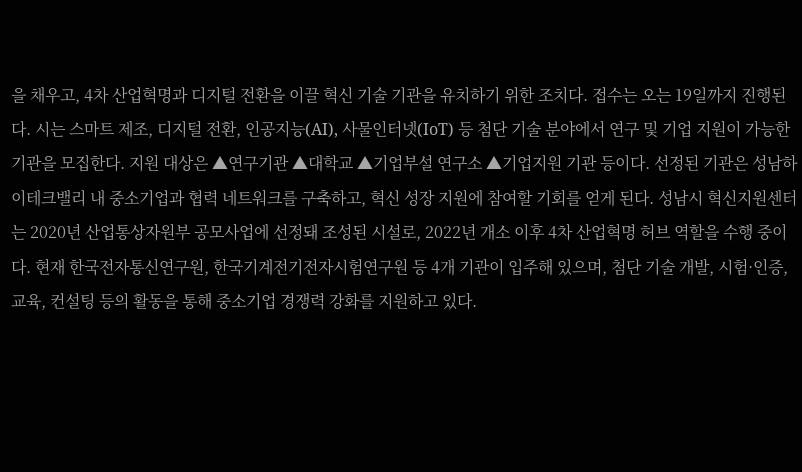을 채우고, 4차 산업혁명과 디지털 전환을 이끌 혁신 기술 기관을 유치하기 위한 조치다. 접수는 오는 19일까지 진행된다. 시는 스마트 제조, 디지털 전환, 인공지능(AI), 사물인터넷(IoT) 등 첨단 기술 분야에서 연구 및 기업 지원이 가능한 기관을 모집한다. 지원 대상은 ▲연구기관 ▲대학교 ▲기업부설 연구소 ▲기업지원 기관 등이다. 선정된 기관은 성남하이테크밸리 내 중소기업과 협력 네트워크를 구축하고, 혁신 성장 지원에 참여할 기회를 얻게 된다. 성남시 혁신지원센터는 2020년 산업통상자원부 공모사업에 선정돼 조성된 시설로, 2022년 개소 이후 4차 산업혁명 허브 역할을 수행 중이다. 현재 한국전자통신연구원, 한국기계전기전자시험연구원 등 4개 기관이 입주해 있으며, 첨단 기술 개발, 시험·인증, 교육, 컨설팅 등의 활동을 통해 중소기업 경쟁력 강화를 지원하고 있다.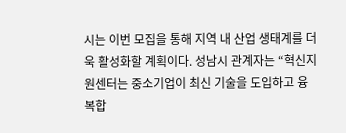시는 이번 모집을 통해 지역 내 산업 생태계를 더욱 활성화할 계획이다. 성남시 관계자는 “혁신지원센터는 중소기업이 최신 기술을 도입하고 융복합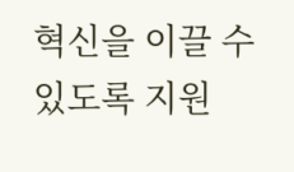혁신을 이끌 수 있도록 지원